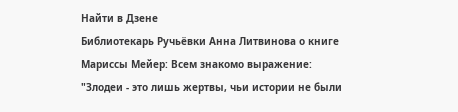Найти в Дзене
Библиотекарь Ручьёвки Анна Литвинова о книге Мариссы Мейер: Всем знакомо выражение: "Злодеи - это лишь жертвы, чьи истории не были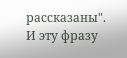рассказаны". И эту фразу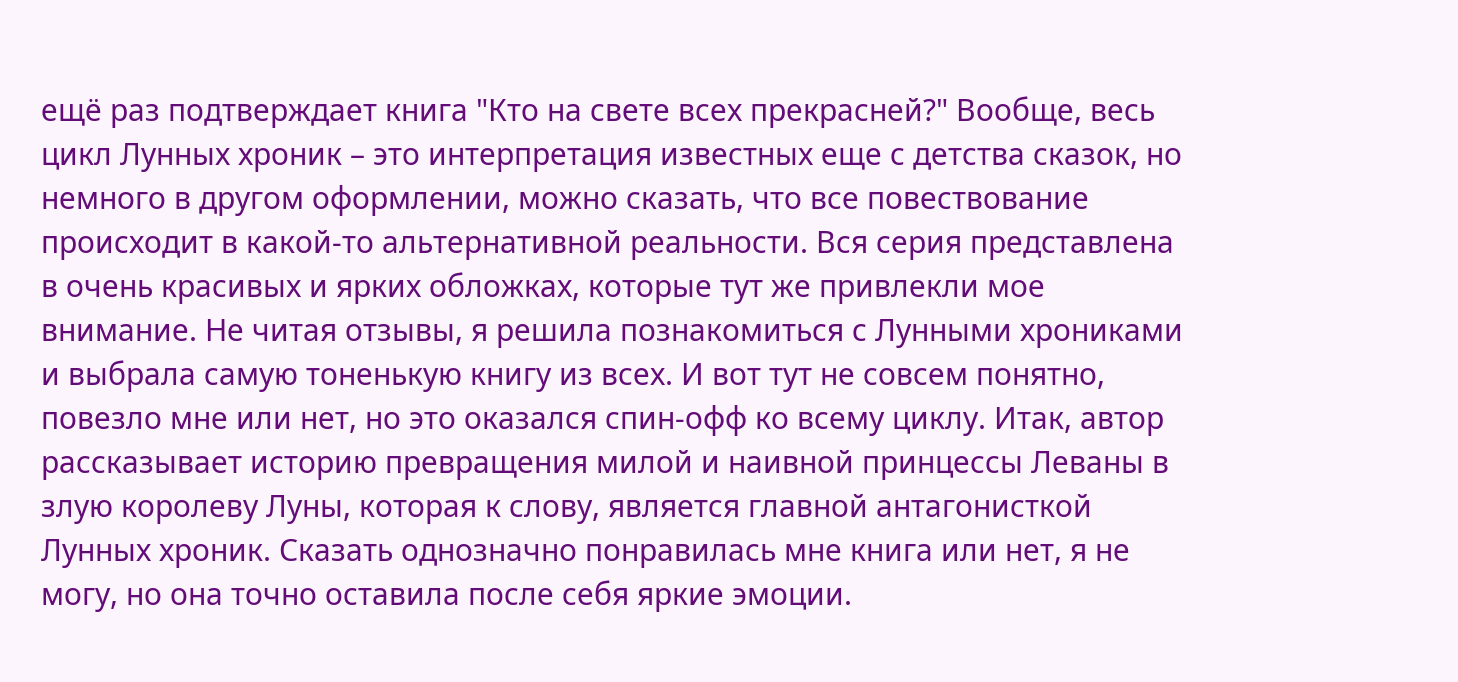ещё раз подтверждает книга "Кто на свете всех прекрасней?" Вообще, весь цикл Лунных хроник – это интерпретация известных еще с детства сказок, но немного в другом оформлении, можно сказать, что все повествование происходит в какой-то альтернативной реальности. Вся серия представлена в очень красивых и ярких обложках, которые тут же привлекли мое внимание. Не читая отзывы, я решила познакомиться с Лунными хрониками и выбрала самую тоненькую книгу из всех. И вот тут не совсем понятно, повезло мне или нет, но это оказался спин-офф ко всему циклу. Итак, автор рассказывает историю превращения милой и наивной принцессы Леваны в злую королеву Луны, которая к слову, является главной антагонисткой Лунных хроник. Сказать однозначно понравилась мне книга или нет, я не могу, но она точно оставила после себя яркие эмоции.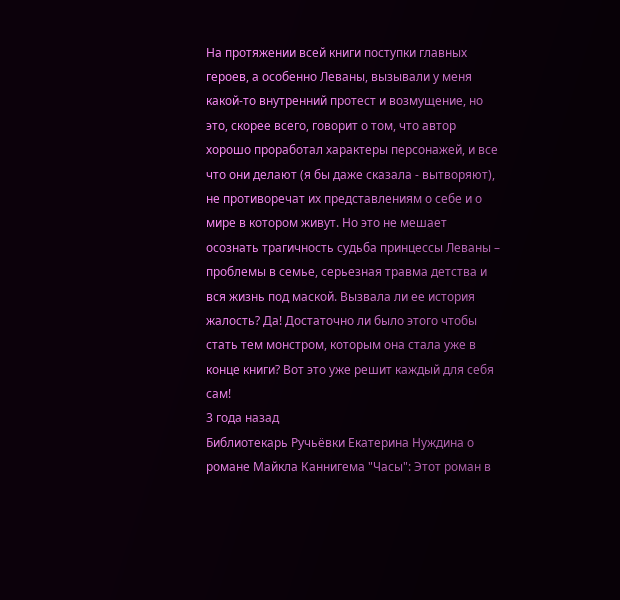На протяжении всей книги поступки главных героев, а особенно Леваны, вызывали у меня какой-то внутренний протест и возмущение, но это, скорее всего, говорит о том, что автор хорошо проработал характеры персонажей, и все что они делают (я бы даже сказала - вытворяют), не противоречат их представлениям о себе и о мире в котором живут. Но это не мешает осознать трагичность судьба принцессы Леваны – проблемы в семье, серьезная травма детства и вся жизнь под маской. Вызвала ли ее история жалость? Да! Достаточно ли было этого чтобы стать тем монстром, которым она стала уже в конце книги? Вот это уже решит каждый для себя сам!
3 года назад
Библиотекарь Ручьёвки Екатерина Нуждина о романе Майкла Каннигема "Часы": Этот роман в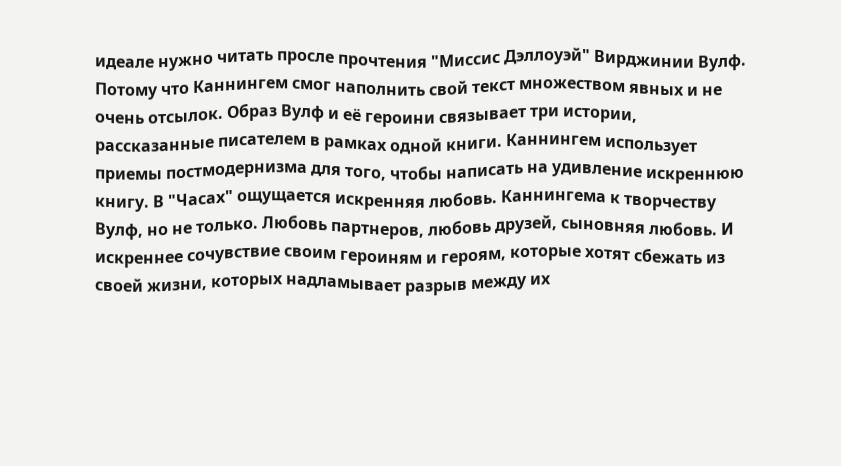идеале нужно читать просле прочтения "Миссис Дэллоуэй" Вирджинии Вулф. Потому что Каннингем смог наполнить свой текст множеством явных и не очень отсылок. Образ Вулф и её героини связывает три истории, рассказанные писателем в рамках одной книги. Каннингем использует приемы постмодернизма для того, чтобы написать на удивление искреннюю книгу. В "Часах" ощущается искренняя любовь. Каннингема к творчеству Вулф, но не только. Любовь партнеров, любовь друзей, сыновняя любовь. И искреннее сочувствие своим героиням и героям, которые хотят сбежать из своей жизни, которых надламывает разрыв между их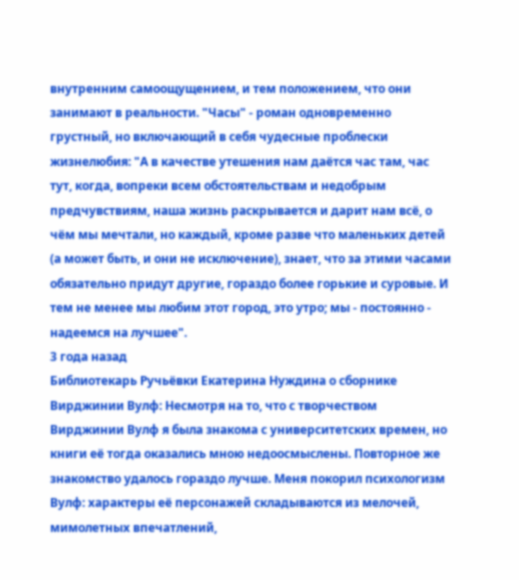внутренним самоощущением, и тем положением, что они занимают в реальности. "Часы" - роман одновременно грустный, но включающий в себя чудесные проблески жизнелюбия: "А в качестве утешения нам даётся час там, час тут, когда, вопреки всем обстоятельствам и недобрым предчувствиям, наша жизнь раскрывается и дарит нам всё, о чём мы мечтали, но каждый, кроме разве что маленьких детей (а может быть, и они не исключение), знает, что за этими часами обязательно придут другие, гораздо более горькие и суровые. И тем не менее мы любим этот город, это утро; мы - постоянно - надеемся на лучшее".
3 года назад
Библиотекарь Ручьёвки Екатерина Нуждина о сборнике Вирджинии Вулф: Несмотря на то, что с творчеством Вирджинии Вулф я была знакома с университетских времен, но книги её тогда оказались мною недоосмыслены. Повторное же знакомство удалось гораздо лучше. Меня покорил психологизм Вулф: характеры её персонажей складываются из мелочей, мимолетных впечатлений,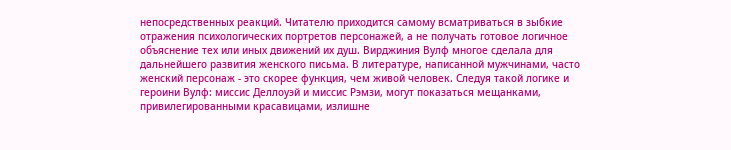непосредственных реакций. Читателю приходится самому всматриваться в зыбкие отражения психологических портретов персонажей, а не получать готовое логичное объяснение тех или иных движений их душ. Вирджиния Вулф многое сделала для дальнейшего развития женского письма. В литературе, написанной мужчинами, часто женский персонаж - это скорее функция, чем живой человек. Следуя такой логике и героини Вулф: миссис Деллоуэй и миссис Рэмзи, могут показаться мещанками, привилегированными красавицами, излишне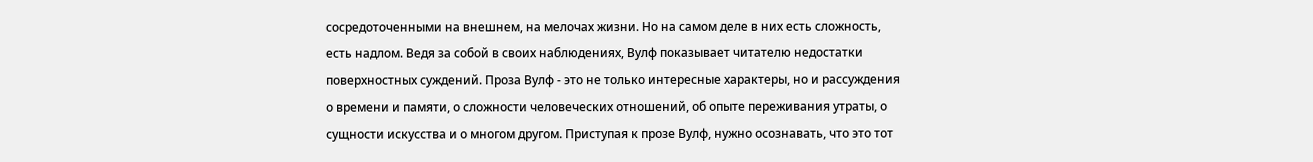сосредоточенными на внешнем, на мелочах жизни. Но на самом деле в них есть сложность, есть надлом. Ведя за собой в своих наблюдениях, Вулф показывает читателю недостатки поверхностных суждений. Проза Вулф - это не только интересные характеры, но и рассуждения о времени и памяти, о сложности человеческих отношений, об опыте переживания утраты, о сущности искусства и о многом другом. Приступая к прозе Вулф, нужно осознавать, что это тот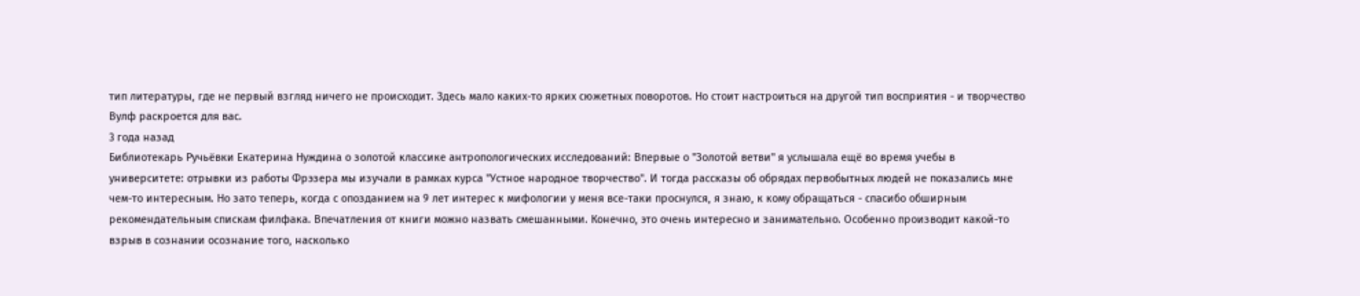тип литературы, где не первый взгляд ничего не происходит. Здесь мало каких-то ярких сюжетных поворотов. Но стоит настроиться на другой тип восприятия - и творчество Вулф раскроется для вас.
3 года назад
Библиотекарь Ручьёвки Екатерина Нуждина о золотой классике антропологических исследований: Впервые о "Золотой ветви" я услышала ещё во время учебы в университете: отрывки из работы Фрэзера мы изучали в рамках курса "Устное народное творчество". И тогда рассказы об обрядах первобытных людей не показались мне чем-то интересным. Но зато теперь, когда с опозданием на 9 лет интерес к мифологии у меня все-таки проснулся, я знаю, к кому обращаться - спасибо обширным рекомендательным спискам филфака. Впечатления от книги можно назвать смешанными. Конечно, это очень интересно и занимательно. Особенно производит какой-то взрыв в сознании осознание того, насколько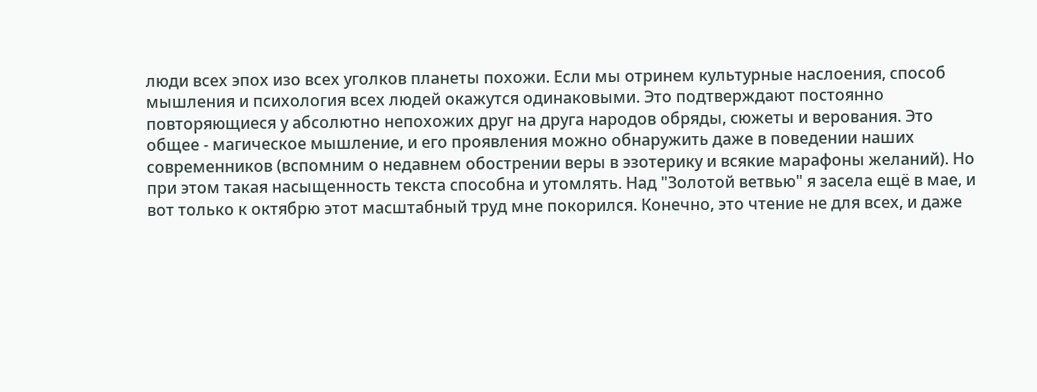люди всех эпох изо всех уголков планеты похожи. Если мы отринем культурные наслоения, способ мышления и психология всех людей окажутся одинаковыми. Это подтверждают постоянно повторяющиеся у абсолютно непохожих друг на друга народов обряды, сюжеты и верования. Это общее - магическое мышление, и его проявления можно обнаружить даже в поведении наших современников (вспомним о недавнем обострении веры в эзотерику и всякие марафоны желаний). Но при этом такая насыщенность текста способна и утомлять. Над "Золотой ветвью" я засела ещё в мае, и вот только к октябрю этот масштабный труд мне покорился. Конечно, это чтение не для всех, и даже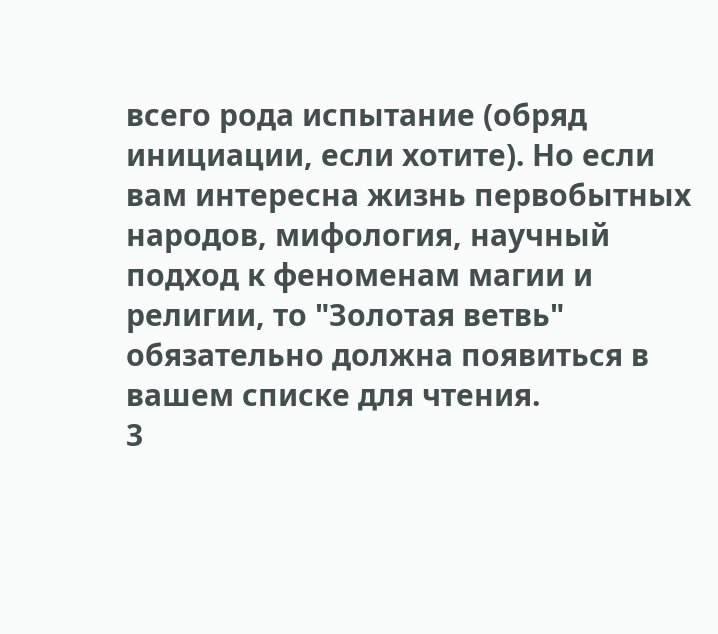всего рода испытание (обряд инициации, если хотите). Но если вам интересна жизнь первобытных народов, мифология, научный подход к феноменам магии и религии, то "Золотая ветвь" обязательно должна появиться в вашем списке для чтения.
3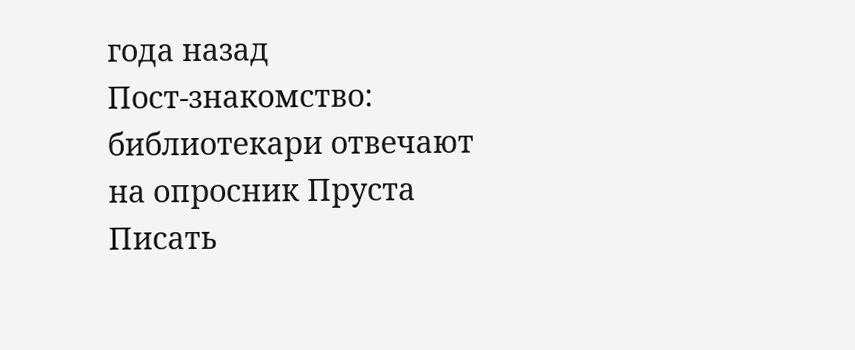года назад
Пост-знакомство: библиотекари отвечают на опросник Пруста
Писать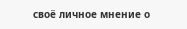своё личное мнение о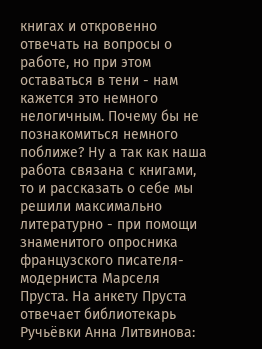книгах и откровенно отвечать на вопросы о работе, но при этом оставаться в тени - нам кажется это немного нелогичным. Почему бы не познакомиться немного поближе? Ну а так как наша работа связана с книгами, то и рассказать о себе мы решили максимально литературно - при помощи знаменитого опросника французского писателя-модерниста Марселя Пруста. На анкету Пруста отвечает библиотекарь Ручьёвки Анна Литвинова: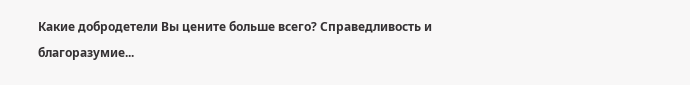Какие добродетели Вы цените больше всего? Справедливость и благоразумие...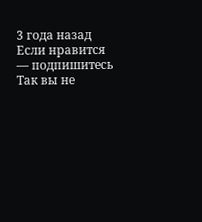3 года назад
Если нравится — подпишитесь
Так вы не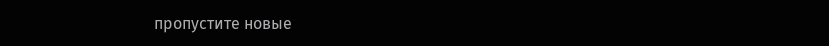пропустите новые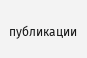публикации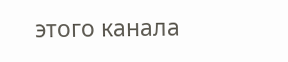этого канала